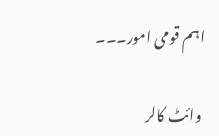اہم قومی امور۔۔۔

 وائٹ کالر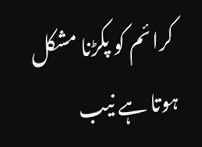کرائم کو پکڑنا مشکل ہوتا ہے نیب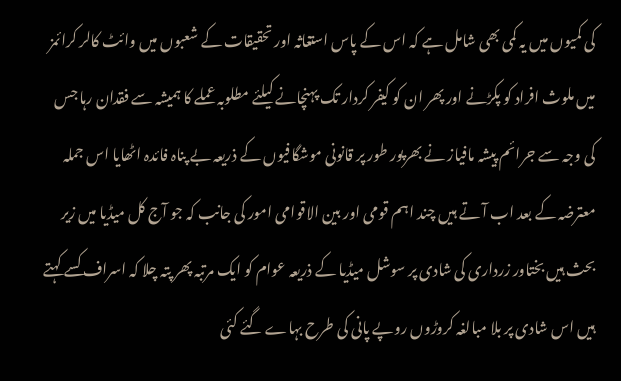کی کمیوں میں یہ کمی بھی شامل ہے کہ اس کے پاس استغاثہ اور تحقیقات کے شعبوں میں وائٹ کالر کرائمز میں ملوث افراد کو پکڑنے اور پھر ان کو کیفر کردار تک پہنچانے کیلئے مطلوبہ عملے کا ہمیشہ سے فقدان رہا جس کی وجہ سے جرائم پیشہ مافیاز نے بھرپور طور پر قانونی موشگافیوں کے ذریعہ بے پناہ فائدہ اٹھایا اس جملہ معترضہ کے بعد اب آ تے ہیں چند اہم قومی اور بین الاقوامی امور کی جانب کہ جو آج کل میڈیا میں زیر بحث ہیں بختاور زرداری کی شادی پر سوشل میڈیا کے ذریعہ عوام کو ایک مرتبہ پھر پتہ چلا کہ اسراف کسے کہتے ہیں اس شادی پر بلا مبالغہ کروڑوں روپے پانی کی طرح بہاے گئے کئی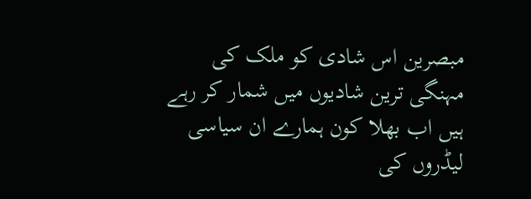مبصرین اس شادی کو ملک کی مہنگی ترین شادیوں میں شمار کر رہے ہیں اب بھلا کون ہمارے ان سیاسی لیڈروں کی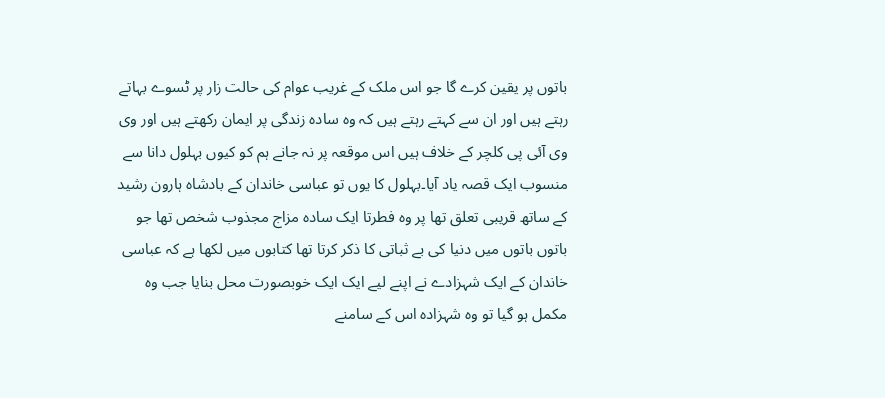باتوں پر یقین کرے گا جو اس ملک کے غریب عوام کی حالت زار پر ٹسوے بہاتے رہتے ہیں اور ان سے کہتے رہتے ہیں کہ وہ سادہ زندگی پر ایمان رکھتے ہیں اور وی وی آئی پی کلچر کے خلاف ہیں اس موقعہ پر نہ جانے ہم کو کیوں بہلول دانا سے منسوب ایک قصہ یاد آیا۔بہلول کا یوں تو عباسی خاندان کے بادشاہ ہارون رشید کے ساتھ قریبی تعلق تھا پر وہ فطرتا ایک سادہ مزاج مجذوب شخص تھا جو باتوں باتوں میں دنیا کی بے ثباتی کا ذکر کرتا تھا کتابوں میں لکھا ہے کہ عباسی خاندان کے ایک شہزادے نے اپنے لیے ایک ایک خوبصورت محل بنایا جب وہ مکمل ہو گیا تو وہ شہزادہ اس کے سامنے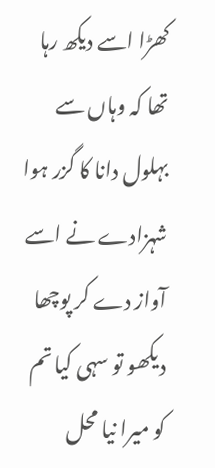کھڑا اسے دیکھ رہا تھا کہ وہاں سے بہلول دانا کا گزر ہوا شہزادے نے اسے آواز دے کر پوچھا دیکھو تو سہی کیا تم کو میرا نیا محل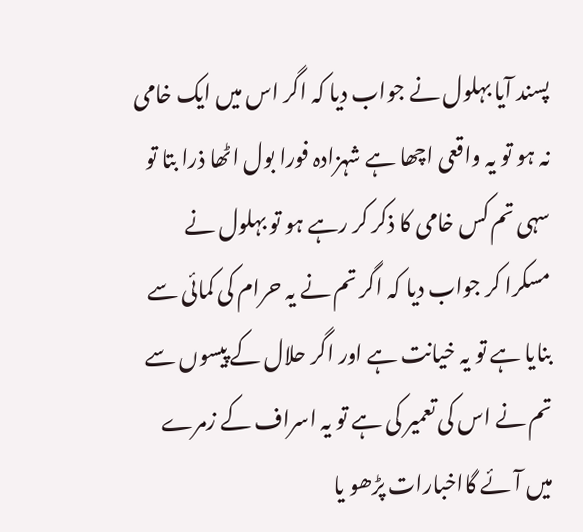پسند آیا بہلول نے جواب دیا کہ اگر اس میں ایک خامی نہ ہو تو یہ واقعی اچھا ہے شہزادہ فورا بول اٹھا ذرا بتا تو سہی تم کس خامی کا ذکر کر رہے ہو تو بہلول نے مسکرا کر جواب دیا کہ اگر تم نے یہ حرام کی کمائی سے بنایا ہے تو یہ خیانت ہے اور اگر حلال کے پیسوں سے تم نے اس کی تعمیر کی ہے تو یہ اسراف کے زمرے میں آئے گااخبارات پڑھو یا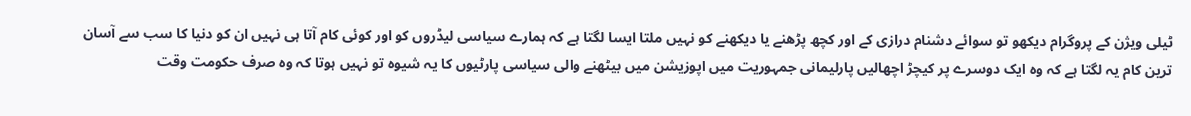ٹیلی ویژن کے پروگرام دیکھو تو سوائے دشنام درازی کے اور کچھ پڑھنے یا دیکھنے کو نہیں ملتا ایسا لگتا ہے کہ ہمارے سیاسی لیڈروں کو اور کوئی کام آتا ہی نہیں ان کو دنیا کا سب سے آسان ترین کام یہ لگتا ہے کہ وہ ایک دوسرے پر کیچڑ اچھالیں پارلیمانی جمہوریت میں اپوزیشن میں بیٹھنے والی سیاسی پارٹیوں کا یہ شیوہ تو نہیں ہوتا کہ وہ صرف حکومت وقت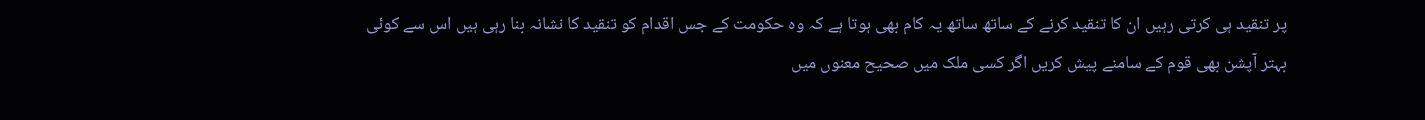پر تنقید ہی کرتی رہیں ان کا تنقید کرنے کے ساتھ ساتھ یہ کام بھی ہوتا ہے کہ وہ حکومت کے جس اقدام کو تنقید کا نشانہ بنا رہی ہیں اس سے کوئی بہتر آپشن بھی قوم کے سامنے پیش کریں اگر کسی ملک میں صحیح معنوں میں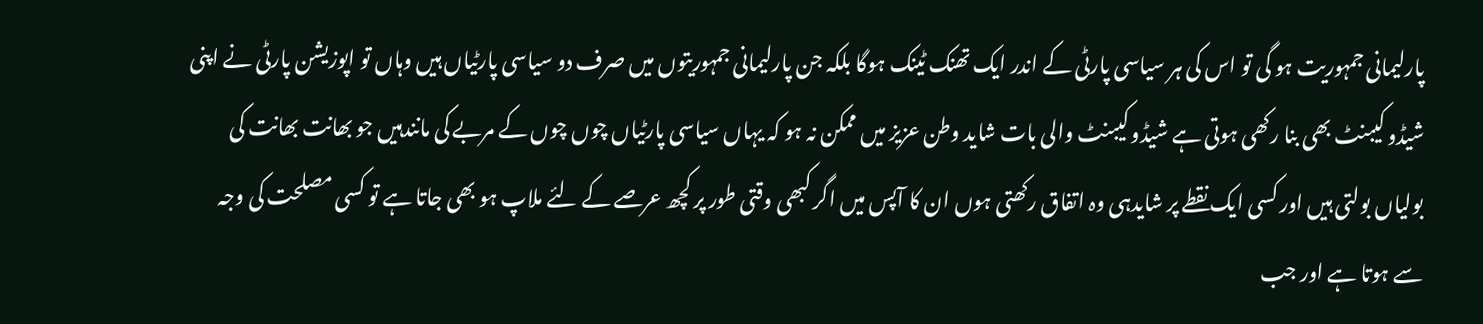پارلیمانی جمہوریت ہو گی تو اس کی ہر سیاسی پارٹی کے اندر ایک تھنک ٹینک ہوگا بلکہ جن پارلیمانی جمہوریتوں میں صرف دو سیاسی پارٹیاں ہیں وہاں تو اپوزیشن پارٹی نے اپنی شیڈو کیبنٹ بھی بنا رکھی ہوتی ہے شیڈو کیبنٹ والی بات شاید وطن عزیز میں ممکن نہ ہو کہ یہاں سیاسی پارٹیاں چوں چوں کے مربے کی مانندہیں جو بھانت بھانت کی بولیاں بولتی ہیں اور کسی ایک نقطے پر شایدہی وہ اتفاق رکھتی ہوں ان کا آپس میں اگر کبھی وقتی طور پر کچھ عرصے کے لئے ملاپ ہو بھی جاتا ہے تو کسی مصلحت کی وجہ سے ہوتا ہے اور جب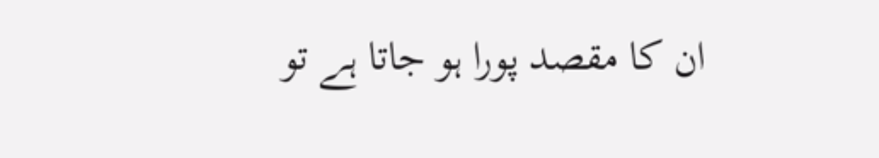ان کا مقصد پورا ہو جاتا ہے تو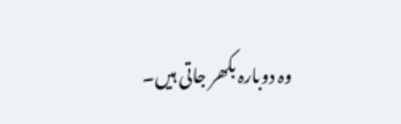وہ دوبارہ بکھر جاتی ہیں۔